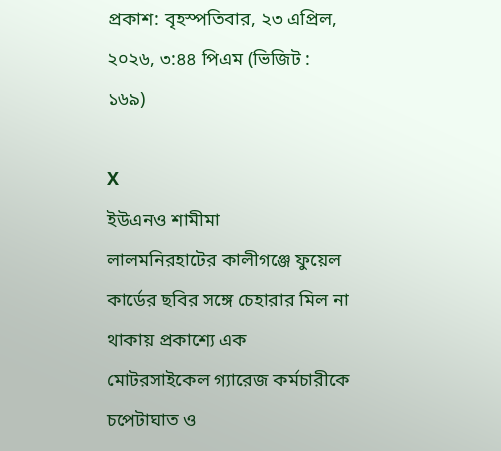প্রকাশ: বৃহস্পতিবার, ২৩ এপ্রিল, ২০২৬, ৩:৪৪ পিএম (ভিজিট : ১৬৯)

X
ইউএনও শামীমা
লালমনিরহাটের কালীগঞ্জে ফুয়েল কার্ডের ছবির সঙ্গে চেহারার মিল না থাকায় প্রকাশ্যে এক মোটরসাইকেল গ্যারেজ কর্মচারীকে চপেটাঘাত ও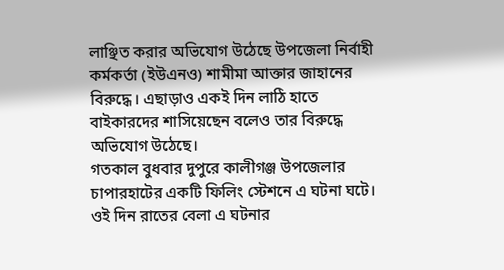লাঞ্ছিত করার অভিযোগ উঠেছে উপজেলা নির্বাহী কর্মকর্তা (ইউএনও) শামীমা আক্তার জাহানের বিরুদ্ধে। এছাড়াও একই দিন লাঠি হাতে বাইকারদের শাসিয়েছেন বলেও তার বিরুদ্ধে অভিযোগ উঠেছে।
গতকাল বুধবার দুপুরে কালীগঞ্জ উপজেলার চাপারহাটের একটি ফিলিং স্টেশনে এ ঘটনা ঘটে। ওই দিন রাতের বেলা এ ঘটনার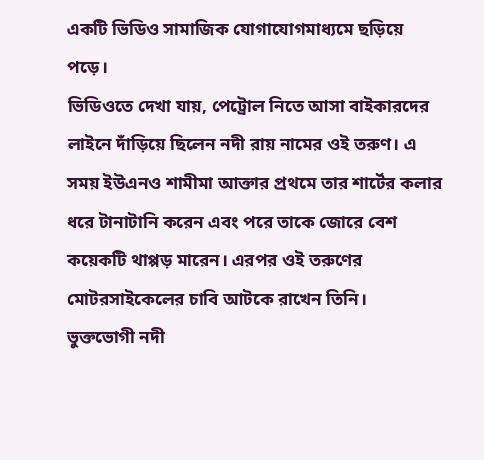একটি ভিডিও সামাজিক যোগাযোগমাধ্যমে ছড়িয়ে পড়ে।
ভিডিওতে দেখা যায়, পেট্রোল নিতে আসা বাইকারদের লাইনে দাঁড়িয়ে ছিলেন নদী রায় নামের ওই তরুণ। এ সময় ইউএনও শামীমা আক্তার প্রথমে তার শার্টের কলার ধরে টানাটানি করেন এবং পরে তাকে জোরে বেশ কয়েকটি থাপ্পড় মারেন। এরপর ওই তরুণের মোটরসাইকেলের চাবি আটকে রাখেন তিনি।
ভুক্তভোগী নদী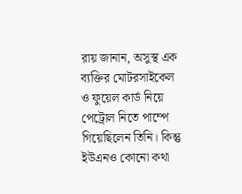রায় জানান, অসুস্থ এক ব্যক্তির মোটরসাইকেল ও ফুয়েল কার্ড নিয়ে পেট্রোল নিতে পাম্পে গিয়েছিলেন তিনি। কিন্তু ইউএনও কোনো কথা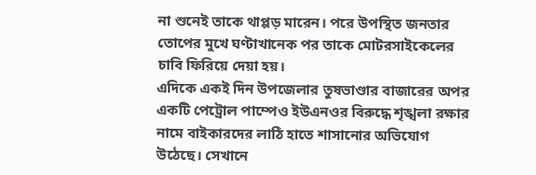না শুনেই তাকে থাপ্পড় মারেন। পরে উপস্থিত জনতার তোপের মুখে ঘণ্টাখানেক পর তাকে মোটরসাইকেলের চাবি ফিরিয়ে দেয়া হয়।
এদিকে একই দিন উপজেলার তুষভাণ্ডার বাজারের অপর একটি পেট্রোল পাম্পেও ইউএনওর বিরুদ্ধে শৃঙ্খলা রক্ষার নামে বাইকারদের লাঠি হাতে শাসানোর অভিযোগ উঠেছে। সেখানে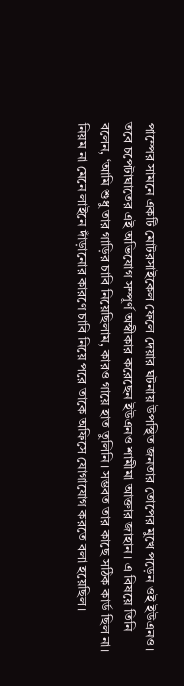পাম্পের সামনে একটি মোটরসাইকেল ফেলে দেয়ার ঘটনায় উপস্থিত জনতার তোপের মুখে পড়েন ওই ইউএনও।
তবে চপেটাঘাতের এই অভিযোগ সম্পূর্ণ অস্বীকার করেছেন ইউএনও শামীমা আক্তার জাহান। এ বিষয়ে তিনি বলেন, ‘আমি শুধু তার গাড়ির চাবি নিয়েছিলাম, কারও গায়ে হাত তুলিনি। সম্ভবত তার কাছে সঠিক কার্ড ছিল না। নিয়ম না মেনে লাইনে দাঁড়ানোর কারণে চাবি নিয়ে পরে তাকে অফিসে যোগাযোগ করতে বলা হয়েছিল।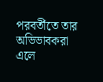পরবর্তীতে তার অভিভাবকরা এলে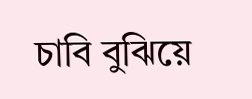চাবি বুঝিয়ে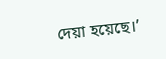দেয়া হয়েছে।’